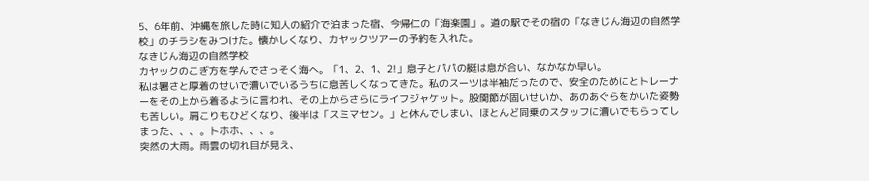5、6年前、沖縄を旅した時に知人の紹介で泊まった宿、今帰仁の「海楽園」。道の駅でその宿の「なきじん海辺の自然学校」のチラシをみつけた。懐かしくなり、カヤックツアーの予約を入れた。
なきじん海辺の自然学校
カヤックのこぎ方を学んでさっそく海へ。「1、2、1、2!」息子とパパの艇は息が合い、なかなか早い。
私は暑さと厚着のせいで漕いでいるうちに息苦しくなってきた。私のスーツは半袖だったので、安全のためにとトレーナーをその上から着るように言われ、その上からさらにライフジャケット。股関節が固いせいか、あのあぐらをかいた姿勢も苦しい。肩こりもひどくなり、後半は「スミマセン。」と休んでしまい、ほとんど同乗のスタッフに漕いでもらってしまった、、、。トホホ、、、。
突然の大雨。雨雲の切れ目が見え、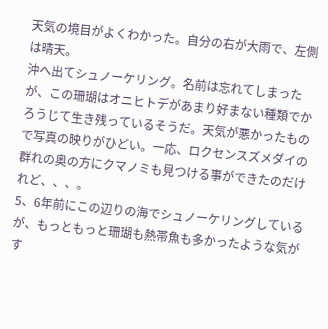天気の境目がよくわかった。自分の右が大雨で、左側は晴天。
沖へ出てシュノーケリング。名前は忘れてしまったが、この珊瑚はオニヒトデがあまり好まない種類でかろうじて生き残っているそうだ。天気が悪かったもので写真の映りがひどい。一応、ロクセンスズメダイの群れの奥の方にクマノミも見つける事ができたのだけれど、、、。
5、6年前にこの辺りの海でシュノーケリングしているが、もっともっと珊瑚も熱帯魚も多かったような気がす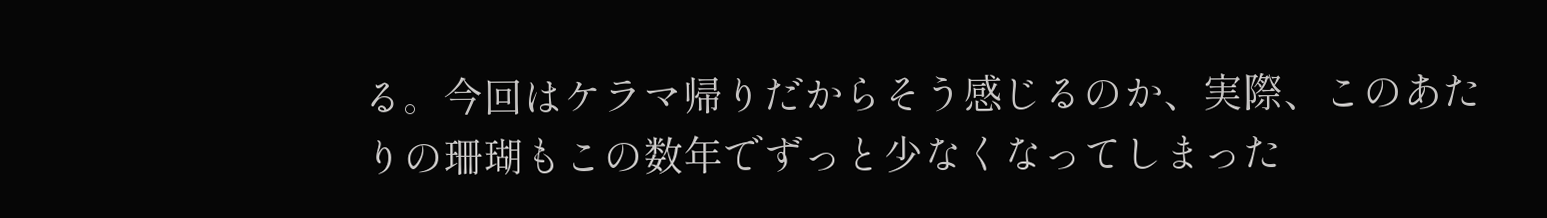る。今回はケラマ帰りだからそう感じるのか、実際、このあたりの珊瑚もこの数年でずっと少なくなってしまった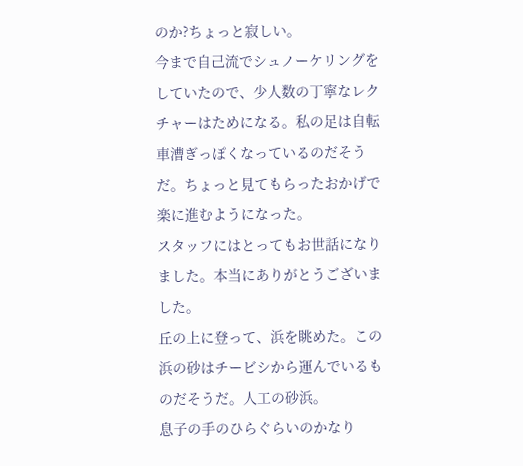のか?ちょっと寂しい。
今まで自己流でシュノーケリングをしていたので、少人数の丁寧なレクチャーはためになる。私の足は自転車漕ぎっぽくなっているのだそうだ。ちょっと見てもらったおかげで楽に進むようになった。
スタッフにはとってもお世話になりました。本当にありがとうございました。
丘の上に登って、浜を眺めた。この浜の砂はチービシから運んでいるものだそうだ。人工の砂浜。
息子の手のひらぐらいのかなり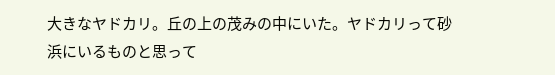大きなヤドカリ。丘の上の茂みの中にいた。ヤドカリって砂浜にいるものと思って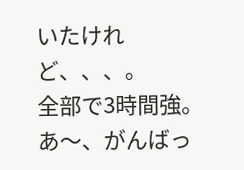いたけれど、、、。
全部で3時間強。あ〜、がんばっ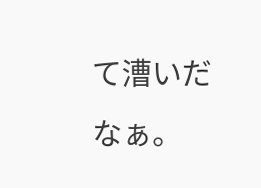て漕いだなぁ。